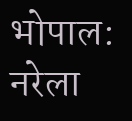भोपाल: नरेला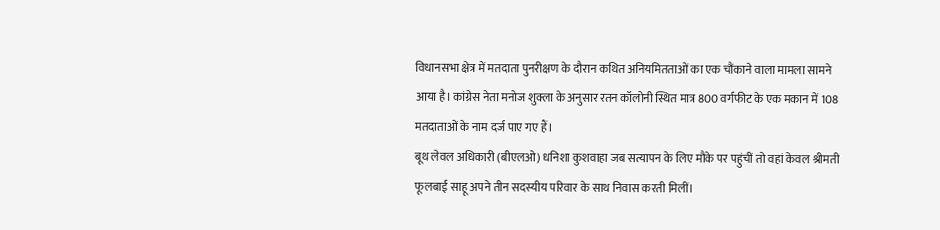विधानसभा क्षेत्र में मतदाता पुनरीक्षण के दौरान कथित अनियमितताओं का एक चौंकाने वाला मामला सामने आया है। कांग्रेस नेता मनोज शुक्ला के अनुसार रतन कॉलोनी स्थित मात्र 800 वर्गफीट के एक मकान में 108 मतदाताओं के नाम दर्ज पाए गए हैं।
बूथ लेवल अधिकारी (बीएलओ) धनिशा कुशवाहा जब सत्यापन के लिए मौके पर पहुंचीं तो वहां केवल श्रीमती फूलबाई साहू अपने तीन सदस्यीय परिवार के साथ निवास करती मिलीं।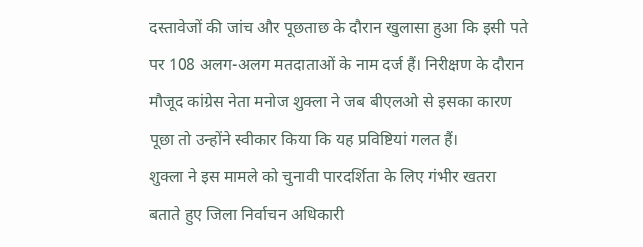दस्तावेजों की जांच और पूछताछ के दौरान खुलासा हुआ कि इसी पते पर 108 अलग-अलग मतदाताओं के नाम दर्ज हैं। निरीक्षण के दौरान मौजूद कांग्रेस नेता मनोज शुक्ला ने जब बीएलओ से इसका कारण पूछा तो उन्होंने स्वीकार किया कि यह प्रविष्टियां गलत हैं।
शुक्ला ने इस मामले को चुनावी पारदर्शिता के लिए गंभीर खतरा बताते हुए जिला निर्वाचन अधिकारी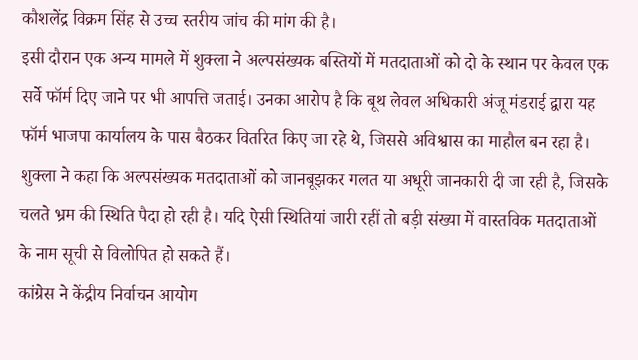कौशलेंद्र विक्रम सिंह से उच्च स्तरीय जांच की मांग की है।
इसी दौरान एक अन्य मामले में शुक्ला ने अल्पसंख्यक बस्तियों में मतदाताओं को दो के स्थान पर केवल एक सर्वे फॉर्म दिए जाने पर भी आपत्ति जताई। उनका आरोप है कि बूथ लेवल अधिकारी अंजू मंडराई द्वारा यह फॉर्म भाजपा कार्यालय के पास बैठकर वितरित किए जा रहे थे, जिससे अविश्वास का माहौल बन रहा है।
शुक्ला ने कहा कि अल्पसंख्यक मतदाताओं को जानबूझकर गलत या अधूरी जानकारी दी जा रही है, जिसके चलते भ्रम की स्थिति पैदा हो रही है। यदि ऐसी स्थितियां जारी रहीं तो बड़ी संख्या में वास्तविक मतदाताओं के नाम सूची से विलोपित हो सकते हैं।
कांग्रेस ने केंद्रीय निर्वाचन आयोग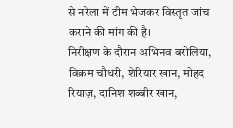से नरेला में टीम भेजकर विस्तृत जांच कराने की मांग की है।
निरीक्षण के दौरान अभिनव बरोलिया, विक्रम चौधरी, शेरियार खान, मोहद रियाज़, दानिश शब्बीर खान,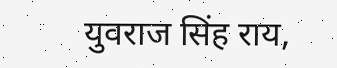युवराज सिंह राय,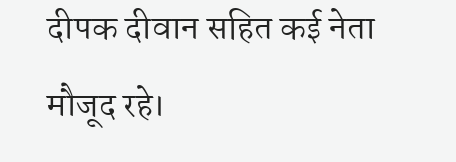दीपक दीवान सहित कई नेता मौजूद रहे।